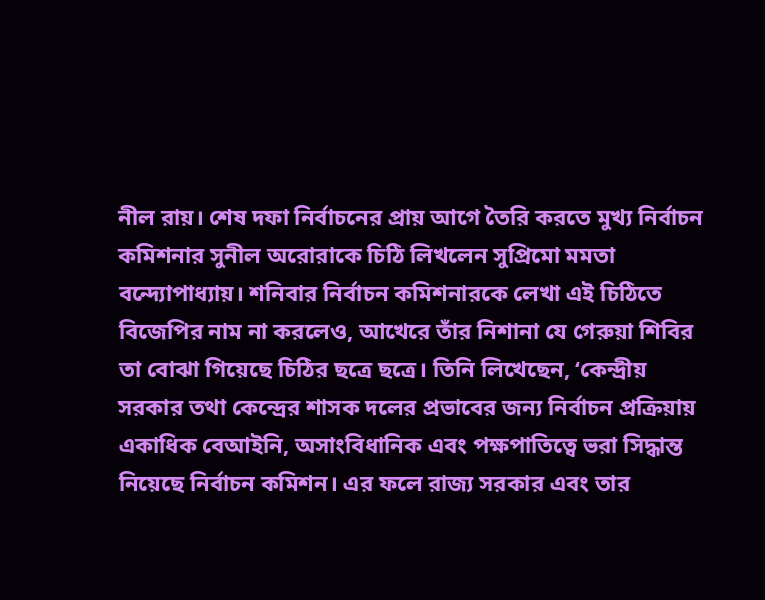নীল রায়। শেষ দফা নির্বাচনের প্রায় আগে তৈরি করতে মুখ্য নির্বাচন কমিশনার সুনীল অরোরাকে চিঠি লিখলেন সুপ্রিমো মমতা বন্দ্যোপাধ্যায়। শনিবার নির্বাচন কমিশনারকে লেখা এই চিঠিতে বিজেপির নাম না করলেও, আখেরে তাঁর নিশানা যে গেরুয়া শিবির তা বোঝা গিয়েছে চিঠির ছত্রে ছত্রে। তিনি লিখেছেন, ‘কেন্দ্রীয় সরকার তথা কেন্দ্রের শাসক দলের প্রভাবের জন্য নির্বাচন প্রক্রিয়ায় একাধিক বেআইনি, অসাংবিধানিক এবং পক্ষপাতিত্বে ভরা সিদ্ধান্ত নিয়েছে নির্বাচন কমিশন। এর ফলে রাজ্য সরকার এবং তার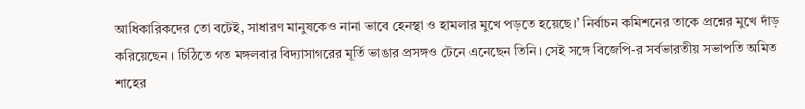আধিকারিকদের তো বটেই, সাধারণ মানুষকেও নানা ভাবে হেনস্থা ও হামলার মুখে পড়তে হয়েছে।’ নির্বাচন কমিশনের তাকে প্রশ্নের মুখে দাঁড় করিয়েছেন । চিঠিতে গত মঙ্গলবার বিদ্যাসাগরের মূর্তি ভাঙার প্রসঙ্গও টেনে এনেছেন তিনি। সেই সঙ্গে বিজেপি-র সর্বভারতীয় সভাপতি অমিত শাহের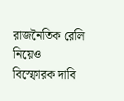রাজনৈতিক রেলি নিয়েও বিস্ফোরক দাবি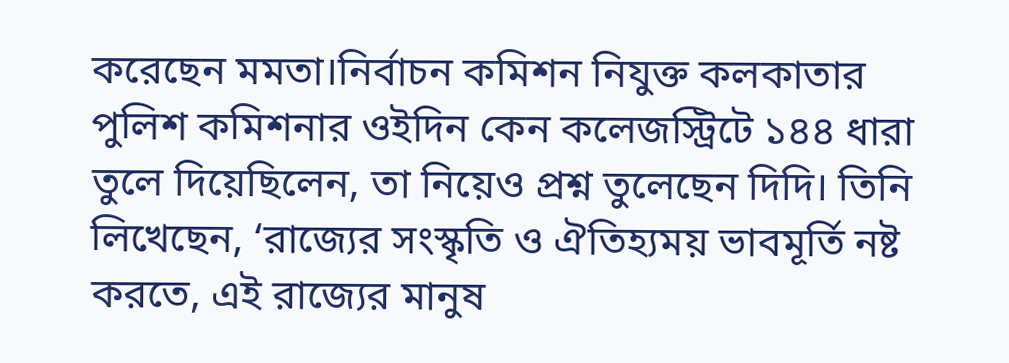করেছেন মমতা।নির্বাচন কমিশন নিযুক্ত কলকাতার পুলিশ কমিশনার ওইদিন কেন কলেজস্ট্রিটে ১৪৪ ধারা তুলে দিয়েছিলেন, তা নিয়েও প্রশ্ন তুলেছেন দিদি। তিনি লিখেছেন, ‘রাজ্যের সংস্কৃতি ও ঐতিহ্যময় ভাবমূর্তি নষ্ট করতে, এই রাজ্যের মানুষ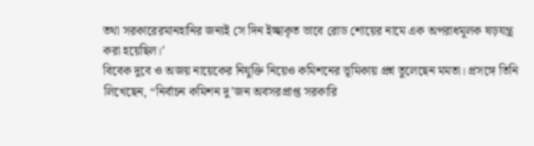তথা সরকারেরমানহানির জন্যই সে দিন ইচ্ছাকৃত ভাবে রোড শোয়ের নামে এক অপরাধমূলক ষড়যন্ত্র করা হয়েছিল।’
বিবেক দুবে ও অজয় নায়েকের নিযুক্তি নিয়েও কমিশনের ভূমিকায় প্রশ্ন তুলেছেন মমতা। প্রসঙ্গে তিনি লিখেছেন, “নির্বাচন কমিশন দু’জন অবসরপ্রাপ্ত সরকারি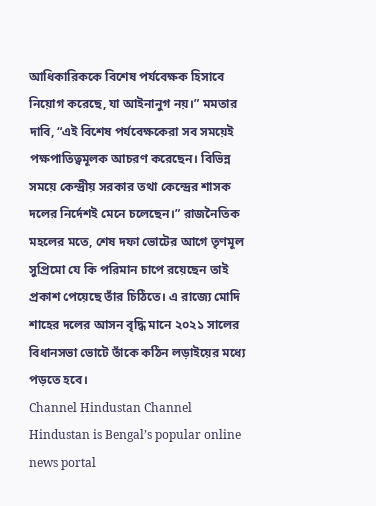আধিকারিককে বিশেষ পর্যবেক্ষক হিসাবে নিয়োগ করেছে, যা আইনানুগ নয়।” মমতার দাবি, “এই বিশেষ পর্যবেক্ষকেরা সব সময়েই পক্ষপাতিত্বমূলক আচরণ করেছেন। বিভিন্ন সময়ে কেন্দ্রীয় সরকার তথা কেন্দ্রের শাসক দলের নির্দেশই মেনে চলেছেন।” রাজনৈতিক মহলের মতে, শেষ দফা ভোটের আগে তৃণমূল সুপ্রিমো যে কি পরিমান চাপে রয়েছেন তাই প্রকাশ পেয়েছে তাঁর চিঠিতে। এ রাজ্যে মোদি শাহের দলের আসন বৃদ্ধি মানে ২০২১ সালের বিধানসভা ভোটে তাঁকে কঠিন লড়াইয়ের মধ্যে পড়তে হবে।
Channel Hindustan Channel Hindustan is Bengal’s popular online news portal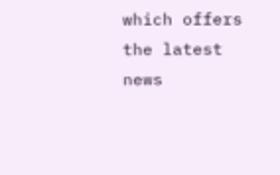which offers the latest news